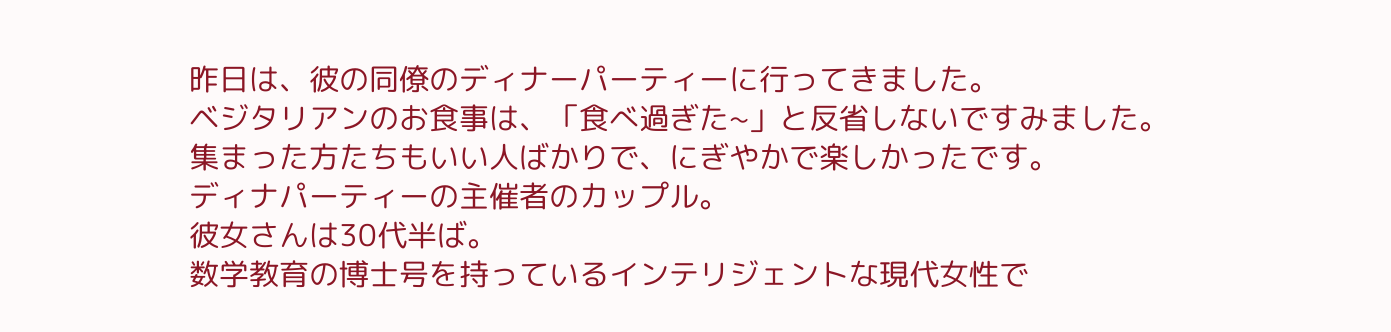昨日は、彼の同僚のディナーパーティーに行ってきました。
ベジタリアンのお食事は、「食べ過ぎた~」と反省しないですみました。
集まった方たちもいい人ばかりで、にぎやかで楽しかったです。
ディナパーティーの主催者のカップル。
彼女さんは30代半ば。
数学教育の博士号を持っているインテリジェントな現代女性で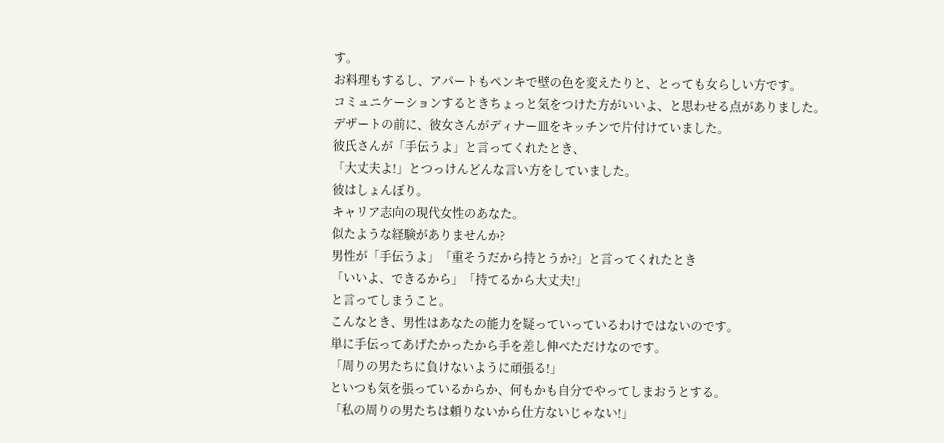す。
お料理もするし、アパートもペンキで壁の色を変えたりと、とっても女らしい方です。
コミュニケーションするときちょっと気をつけた方がいいよ、と思わせる点がありました。
デザートの前に、彼女さんがディナー皿をキッチンで片付けていました。
彼氏さんが「手伝うよ」と言ってくれたとき、
「大丈夫よ!」とつっけんどんな言い方をしていました。
彼はしょんぼり。
キャリア志向の現代女性のあなた。
似たような経験がありませんか?
男性が「手伝うよ」「重そうだから持とうか?」と言ってくれたとき
「いいよ、できるから」「持てるから大丈夫!」
と言ってしまうこと。
こんなとき、男性はあなたの能力を疑っていっているわけではないのです。
単に手伝ってあげたかったから手を差し伸べただけなのです。
「周りの男たちに負けないように頑張る!」
といつも気を張っているからか、何もかも自分でやってしまおうとする。
「私の周りの男たちは頼りないから仕方ないじゃない!」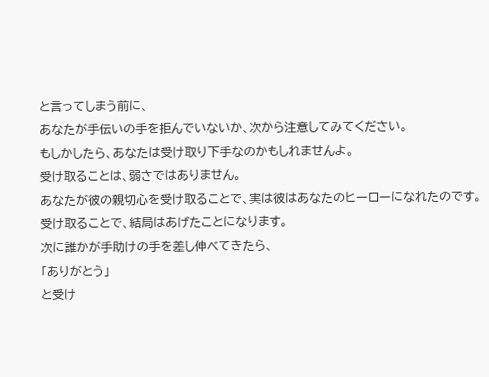と言ってしまう前に、
あなたが手伝いの手を拒んでいないか、次から注意してみてください。
もしかしたら、あなたは受け取り下手なのかもしれませんよ。
受け取ることは、弱さではありません。
あなたが彼の親切心を受け取ることで、実は彼はあなたのヒーローになれたのです。
受け取ることで、結局はあげたことになります。
次に誰かが手助けの手を差し伸べてきたら、
「ありがとう」
と受け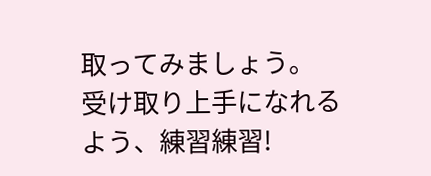取ってみましょう。
受け取り上手になれるよう、練習練習!